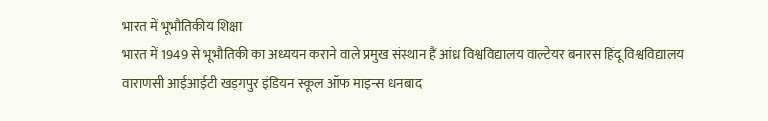भारत में भूभौतिकीय शिक्षा
भारत में 1949 से भूभौतिकी का अध्ययन कराने वाले प्रमुख संस्थान हैं आंध्र विश्वविद्यालय वाल्टेयर बनारस हिंदू विश्वविद्यालय वाराणसी आईआईटी खड़गपुर इंडियन स्कूल ऑफ माइन्स धनबाद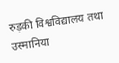रुड़की विश्वविद्यालय तथा उस्मानिया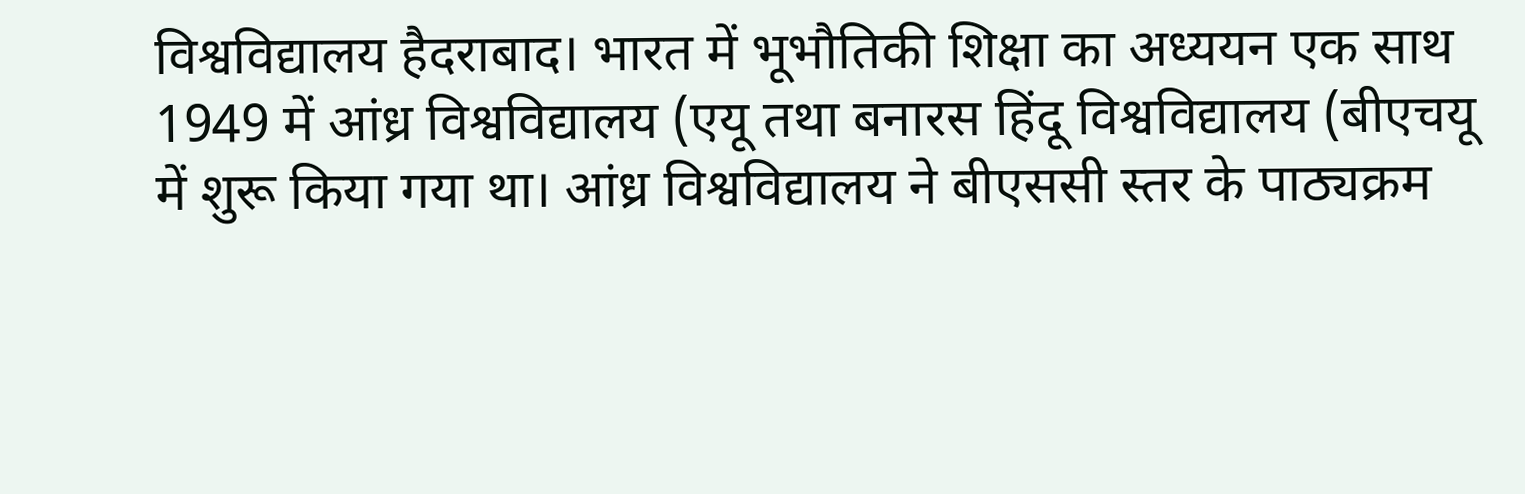विश्वविद्यालय हैदराबाद। भारत में भूभौतिकी शिक्षा का अध्ययन एक साथ 1949 में आंध्र विश्वविद्यालय (एयू तथा बनारस हिंदू विश्वविद्यालय (बीएचयू में शुरू किया गया था। आंध्र विश्वविद्यालय ने बीएससी स्तर के पाठ्यक्रम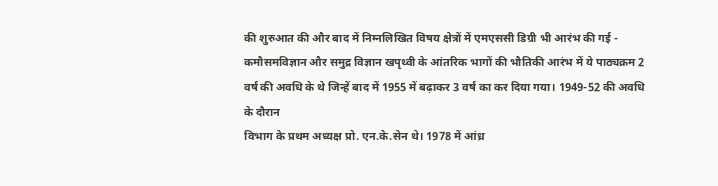की शुरुआत की और बाद में निम्नलिखित विषय क्षेत्रों में एमएससी डिग्री भी आरंभ की गई - कमौसमविज्ञान और समुद्र विज्ञान खपृथ्वी के आंतरिक भागों की भौतिकी आरंभ में ये पाठ्यक्रम 2 वर्ष की अवधि के थे जिन्हें बाद में 1955 में बढ़ाकर 3 वर्ष का कर दिया गया। 1949-52 की अवधि के दौरान
विभाग के प्रथम अध्यक्ष प्रो. एन.के.सेन थे। 1978 में आंध्र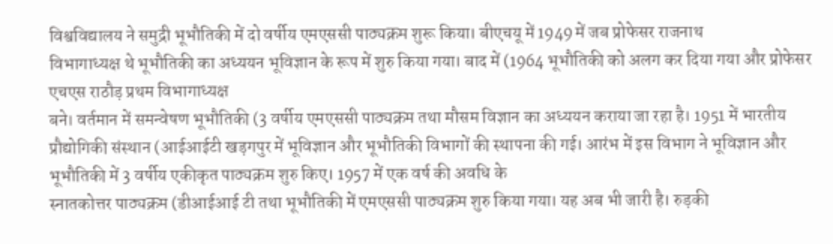विश्वविद्यालय ने समुद्री भूभौतिकी में दो वर्षीय एमएससी पाठ्यक्रम शुरू किया। बीएचयू में 1949 में जब प्रोफेसर राजनाथ
विभागाध्यक्ष थे भूभौतिकी का अध्ययन भूविज्ञान के रूप में शुरु किया गया। बाद में (1964 भूभौतिकी को अलग कर दिया गया और प्रोफेसर एचएस राठौड़ प्रथम विभागाध्यक्ष
बने। वर्तमान में समन्वेषण भूभौतिकी (3 वर्षीय एमएससी पाठ्यक्रम तथा मौसम विज्ञान का अध्ययन कराया जा रहा है। 1951 में भारतीय प्रौद्योगिकी संस्थान (आईआईटी खड़गपुर में भूविज्ञान और भूभौतिकी विभागों की स्थापना की गई। आरंभ में इस विभाग ने भूविज्ञान और भूभौतिकी में 3 वर्षीय एकीकृत पाठ्यक्रम शुरु किए। 1957 में एक वर्ष की अवधि के
स्नातकोत्तर पाठ्यक्रम (डीआईआई टी तथा भूभौतिकी में एमएससी पाठ्यक्रम शुरु किया गया। यह अब भी जारी है। रुड़की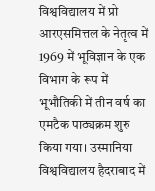विश्वविद्यालय में प्रो आरएसमित्तल के नेतृत्व में 1969 में भूविज्ञान के एक विभाग के रूप में भूभौतिकी में तीन वर्ष का एमटैक पाठ्यक्रम शुरु किया गया। उस्मानिया विश्वविद्यालय हैदराबाद में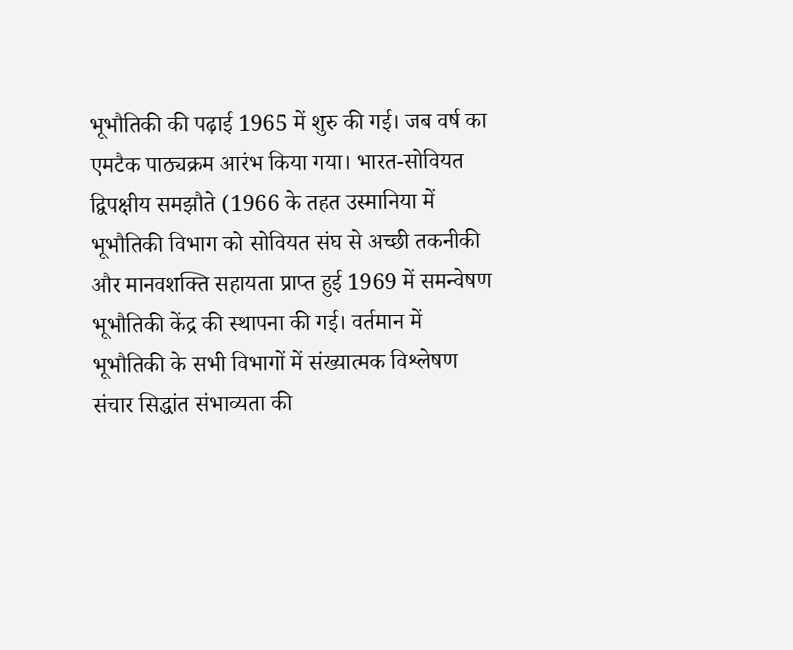भूभौतिकी की पढ़ाई 1965 में शुरु की गई। जब वर्ष का एमटैक पाठ्यक्रम आरंभ किया गया। भारत-सोवियत द्विपक्षीय समझौते (1966 के तहत उस्मानिया में भूभौतिकी विभाग को सोवियत संघ से अच्छी तकनीकी और मानवशक्ति सहायता प्राप्त हुई 1969 में समन्वेषण भूभौतिकी केंद्र की स्थापना की गई। वर्तमान में भूभौतिकी के सभी विभागों में संख्यात्मक विश्लेषण संचार सिद्धांत संभाव्यता की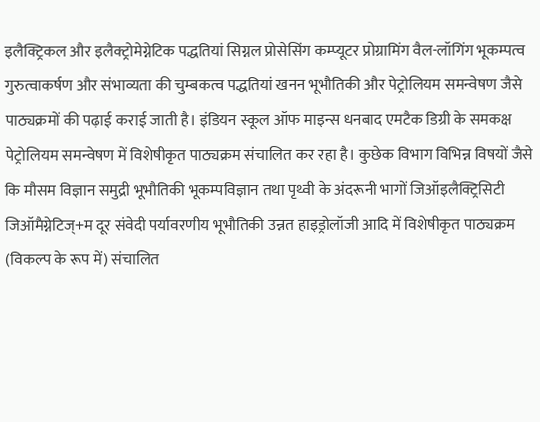इलैक्ट्रिकल और इलैक्ट्रोमेग्नेटिक पद्धतियां सिग्नल प्रोसेसिंग कम्प्यूटर प्रोग्रामिंग वैल-लॉगिंग भूकम्पत्व गुरुत्वाकर्षण और संभाव्यता की चुम्बकत्व पद्धतियां खनन भूभौतिकी और पेट्रोलियम समन्वेषण जैसे पाठ्यक्रमों की पढ़ाई कराई जाती है। इंडियन स्कूल ऑफ माइन्स धनबाद एमटैक डिग्री के समकक्ष पेट्रोलियम समन्वेषण में विशेषीकृत पाठ्यक्रम संचालित कर रहा है। कुछेक विभाग विभिन्न विषयों जैसे कि मौसम विज्ञान समुद्री भूभौतिकी भूकम्पविज्ञान तथा पृथ्वी के अंदरूनी भागों जिऑइलैक्ट्रिसिटी जिऑमैग्नेटिज्+म दूर संवेदी पर्यावरणीय भूभौतिकी उन्नत हाइड्रोलॉजी आदि में विशेषीकृत पाठ्यक्रम (विकल्प के रूप में) संचालित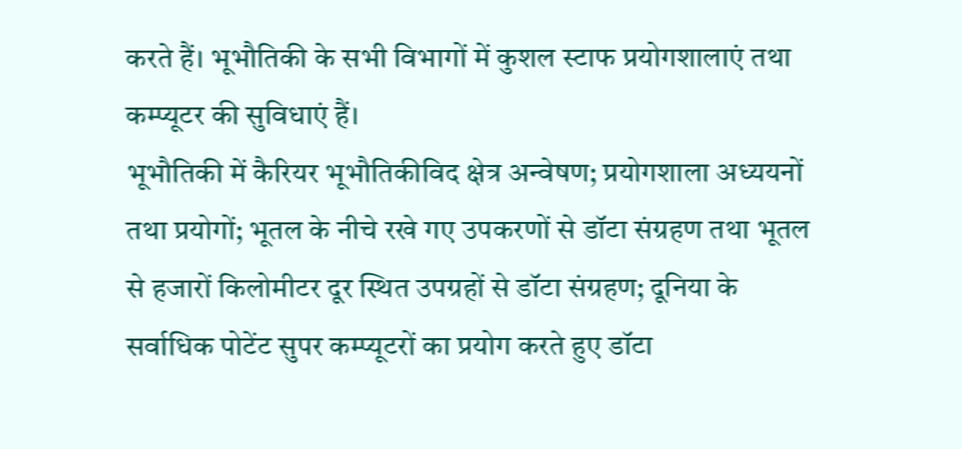करते हैं। भूभौतिकी के सभी विभागों में कुशल स्टाफ प्रयोगशालाएं तथा कम्प्यूटर की सुविधाएं हैं।
भूभौतिकी में कैरियर भूभौतिकीविद क्षेत्र अन्वेषण; प्रयोगशाला अध्ययनों तथा प्रयोगों; भूतल के नीचे रखे गए उपकरणों से डॉटा संग्रहण तथा भूतल से हजारों किलोमीटर दूर स्थित उपग्रहों से डॉटा संग्रहण; दूनिया के सर्वाधिक पोटेंट सुपर कम्प्यूटरों का प्रयोग करते हुए डॉटा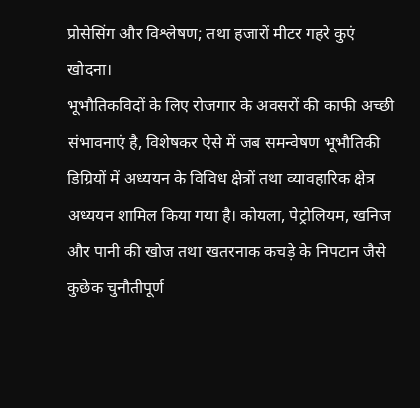प्रोसेसिंग और विश्लेषण; तथा हजारों मीटर गहरे कुएं खोदना।
भूभौतिकविदों के लिए रोजगार के अवसरों की काफी अच्छी संभावनाएं है, विशेषकर ऐसे में जब समन्वेषण भूभौतिकी डिग्रियों में अध्ययन के विविध क्षेत्रों तथा व्यावहारिक क्षेत्र अध्ययन शामिल किया गया है। कोयला, पेट्रोलियम, खनिज और पानी की खोज तथा खतरनाक कचड़े के निपटान जैसे कुछेक चुनौतीपूर्ण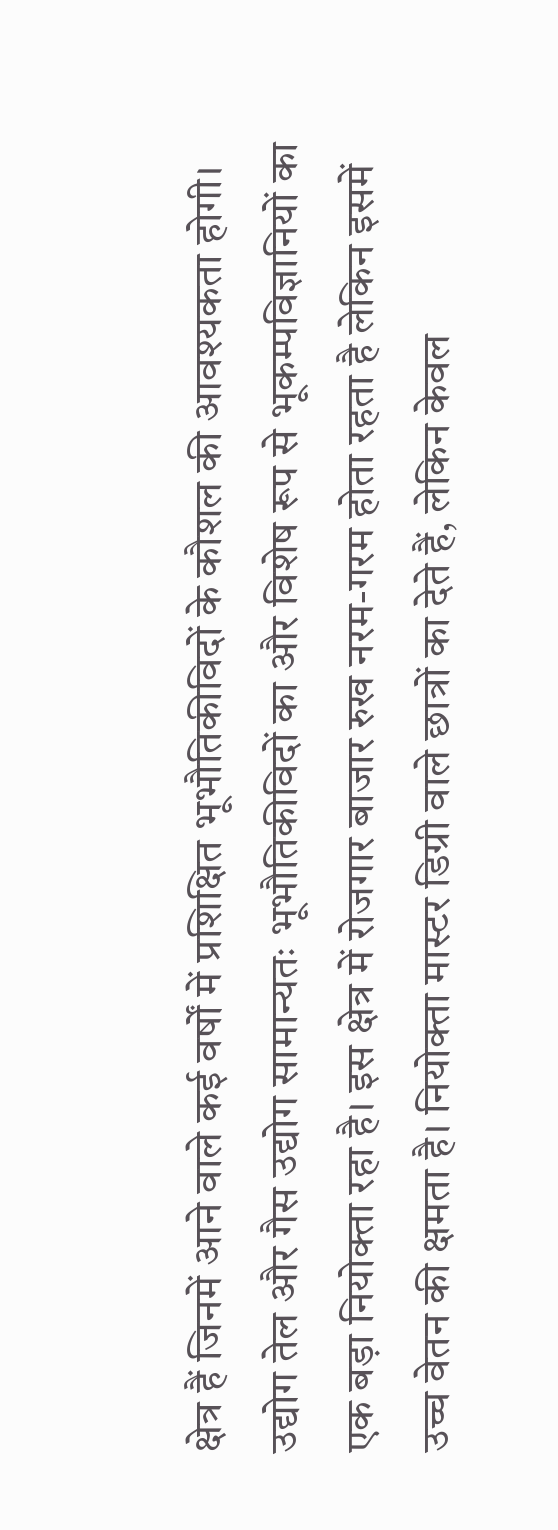क्षेत्र हैं जिनमें आने वाले कई वर्षों में प्रशिक्षित भूभौतिकीविदों के कौशल की आवश्यकता होगी।
उद्योग तेल और गैस उद्योग सामान्यतः भूभौतिकीविदों का और विशेष रूप से भूकम्पविज्ञानियों का एक बड़ा नियोक्ता रहा है। इस क्षेत्र में रोजगार बाजार रुख नरम-गरम होता रहता है लेकिन इसमें उच्च वेतन की क्षमता है। नियोक्ता मास्टर डिग्री वाले छात्रों का देते हैं, लेकिन केवल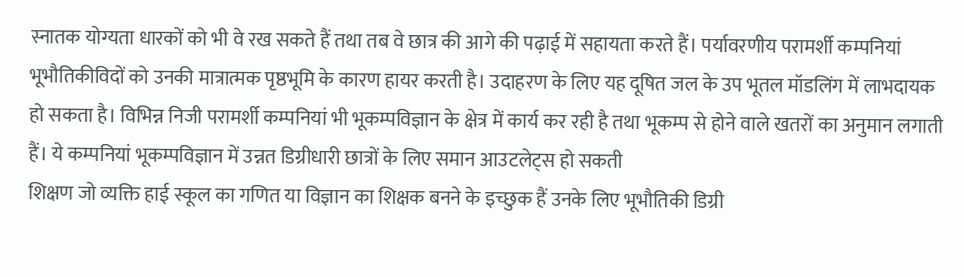स्नातक योग्यता धारकों को भी वे रख सकते हैं तथा तब वे छात्र की आगे की पढ़ाई में सहायता करते हैं। पर्यावरणीय परामर्शी कम्पनियां भूभौतिकीविदों को उनकी मात्रात्मक पृष्ठभूमि के कारण हायर करती है। उदाहरण के लिए यह दूषित जल के उप भूतल मॉडलिंग में लाभदायक हो सकता है। विभिन्न निजी परामर्शी कम्पनियां भी भूकम्पविज्ञान के क्षेत्र में कार्य कर रही है तथा भूकम्प से होने वाले खतरों का अनुमान लगाती हैं। ये कम्पनियां भूकम्पविज्ञान में उन्नत डिग्रीधारी छात्रों के लिए समान आउटलेट्स हो सकती
शिक्षण जो व्यक्ति हाई स्कूल का गणित या विज्ञान का शिक्षक बनने के इच्छुक हैं उनके लिए भूभौतिकी डिग्री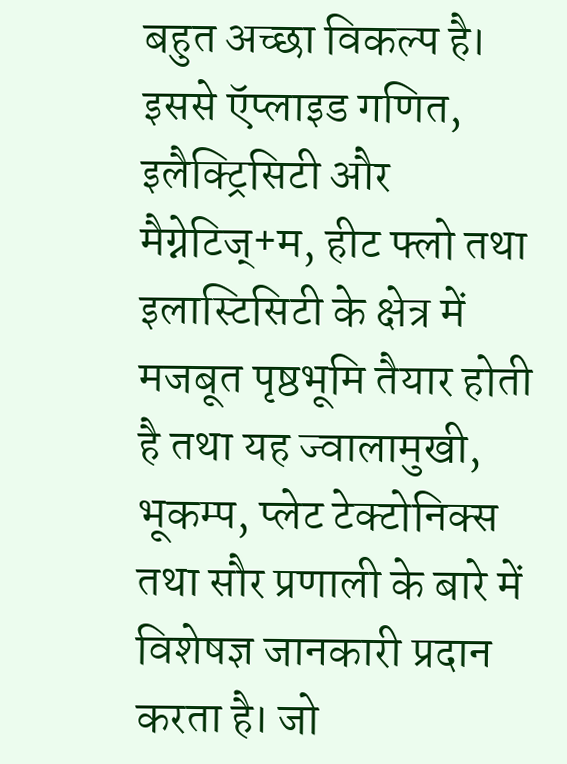बहुत अच्छा विकल्प है। इससे ऍप्लाइड गणित, इलैक्ट्रिसिटी और
मैग्नेटिज्+म, हीट फ्लो तथा इलास्टिसिटी के क्षेत्र में मजबूत पृष्ठभूमि तैयार होती है तथा यह ज्वालामुखी, भूकम्प, प्लेट टेक्टोनिक्स तथा सौर प्रणाली के बारे में विशेषज्ञ जानकारी प्रदान करता है। जो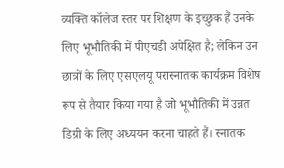व्यक्ति कॉलेज स्तर पर शिक्षण के इच्छुक हैं उनके लिए भूभौतिकी में पीएचडी अपेक्षित है; लेकिन उन छात्रों के लिए एसएलयू परास्नातक कार्यक्रम विशेष रूप से तैयार किया गया है जो भूभौतिकी में उन्नत डिग्री के लिए अध्ययन करना चाहते हैं। स्नातक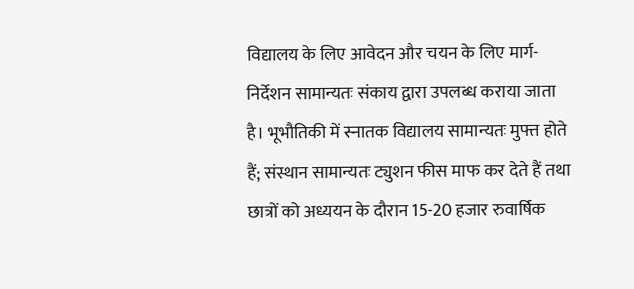विद्यालय के लिए आवेदन और चयन के लिए मार्ग-निर्देशन सामान्यतः संकाय द्वारा उपलब्ध कराया जाता है। भूभौतिकी में स्नातक विद्यालय सामान्यतः मुफ्त होते हैं; संस्थान सामान्यतः ट्युशन फीस माफ कर देते हैं तथा छात्रों को अध्ययन के दौरान 15-20 हजार रुवार्षिक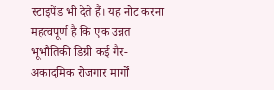स्टाइपेंड भी देते हैं। यह नोट करना महत्वपूर्ण है कि एक उन्नत भूभौतिकी डिग्री कई गैर-अकादमिक रोजगार मार्गों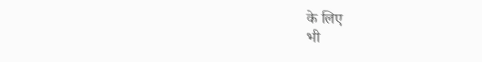के लिए
भी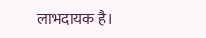लाभदायक है।